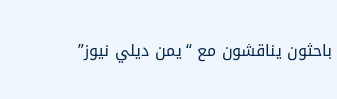باحثون يناقشون مع “يمن ديلي نيوز”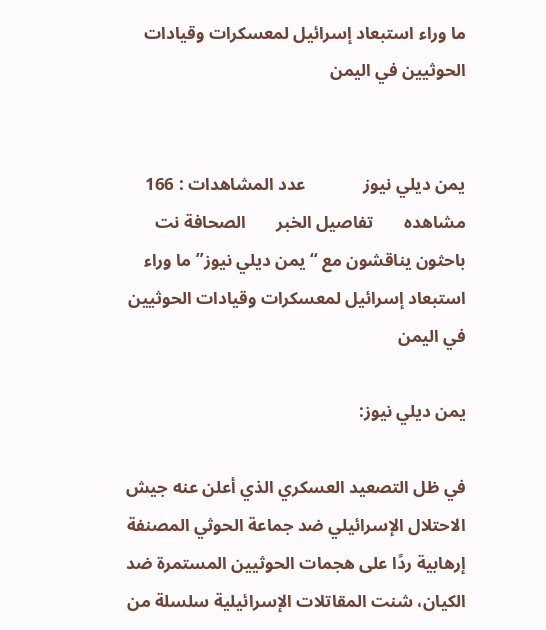ما وراء استبعاد إسرائيل لمعسكرات وقيادات الحوثيين في اليمن


يمن ديلي نيوز             عدد المشاهدات : 166 مشاهده       تفاصيل الخبر       الصحافة نت
باحثون يناقشون مع “يمن ديلي نيوز” ما وراء استبعاد إسرائيل لمعسكرات وقيادات الحوثيين في اليمن

يمن ديلي نيوز:

في ظل التصعيد العسكري الذي أعلن عنه جيش الاحتلال الإسرائيلي ضد جماعة الحوثي المصنفة إرهابية ردًا على هجمات الحوثيين المستمرة ضد الكيان، شنت المقاتلات الإسرائيلية سلسلة من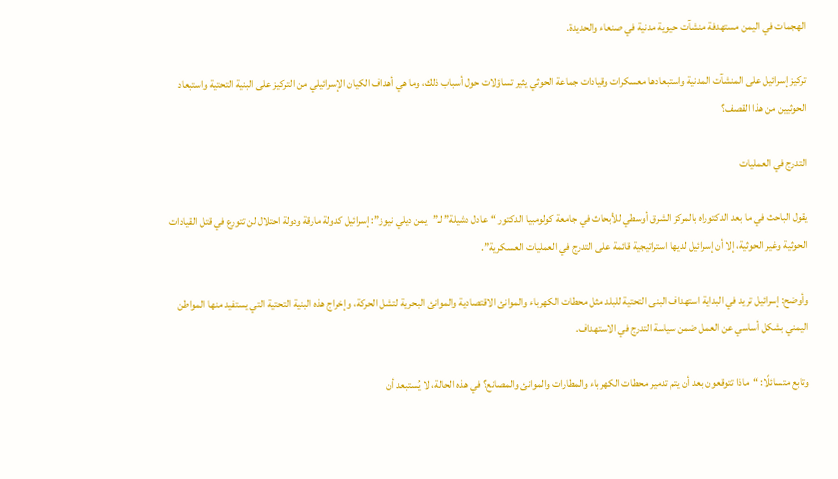الهجمات في اليمن مستهدفة منشآت حيوية مدنية في صنعاء والحديدة.

تركيز إسرائيل على المنشآت المدنية واستبعادها معسكرات وقيادات جماعة الحوثي يثير تساؤلات حول أسباب ذلك، وما هي أهداف الكيان الإسرائيلي من التركيز على البنية التحتية واستبعاد الحوثيين من هذا القصف؟

التدرج في العمليات

يقول الباحث في ما بعد الدكتوراه بالمركز الشرق أوسطي للأبحاث في جامعة كولومبيا الدكتور “عادل دشيلة” لـ”يمن ديلي نيوز”: إسرائيل كدولة مارقة ودولة احتلال لن تتورع في قتل القيادات الحوثية وغير الحوثية، إلا أن إسرائيل لديها استراتيجية قائمة على التدرج في العمليات العسكرية”.

وأوضح: إسرائيل تريد في البداية استهداف البنى التحتية للبلد مثل محطات الكهرباء والموانئ الاقتصادية والموانئ البحرية لتشل الحركة، وإخراج هذه البنية التحتية التي يستفيد منها المواطن اليمني بشكل أساسي عن العمل ضمن سياسة التدرج في الاستهداف.

وتابع متسائلًا: “ماذا تتوقعون بعد أن يتم تدمير محطات الكهرباء والمطارات والموانئ والمصانع؟ في هذه الحالة، لا يُستبعد أن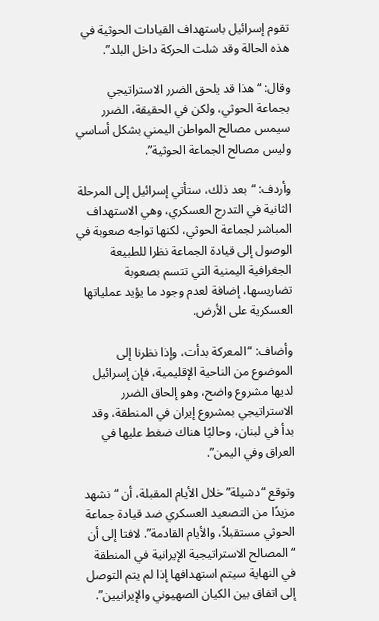تقوم إسرائيل باستهداف القيادات الحوثية في هذه الحالة وقد شلت الحركة داخل البلد”.

وقال: “هذا قد يلحق الضرر الاستراتيجي بجماعة الحوثي، ولكن في الحقيقة، الضرر سيمس مصالح المواطن اليمني بشكل أساسي وليس مصالح الجماعة الحوثية”.

وأردف: “بعد ذلك، ستأتي إسرائيل إلى المرحلة الثانية في التدرج العسكري، وهي الاستهداف المباشر لجماعة الحوثي، لكنها تواجه صعوبة في الوصول إلى قيادة الجماعة نظرا للطبيعة الجغرافية اليمنية التي تتسم بصعوبة تضاريسها، إضافة لعدم وجود ما يؤيد عملياتها العسكرية على الأرض.

وأضاف: “المعركة بدأت، وإذا نظرنا إلى الموضوع من الناحية الإقليمية، فإن إسرائيل لديها مشروع واضح، وهو إلحاق الضرر الاستراتيجي بمشروع إيران في المنطقة، وقد بدأ في لبنان، وحاليًا هناك ضغط عليها في العراق وفي اليمن”.

وتوقع “دشيلة” خلال الأيام المقبلة، أن “نشهد مزيدًا من التصعيد العسكري ضد قيادة جماعة الحوثي مستقبلاً، والأيام القادمة”. لافتا إلى أن “المصالح الاستراتيجية الإيرانية في المنطقة في النهاية سيتم استهدافها إذا لم يتم التوصل إلى اتفاق بين الكيان الصهيوني والإيرانيين”.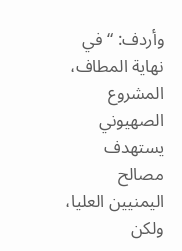وأردف: “في نهاية المطاف، المشروع الصهيوني يستهدف مصالح اليمنيين العليا، ولكن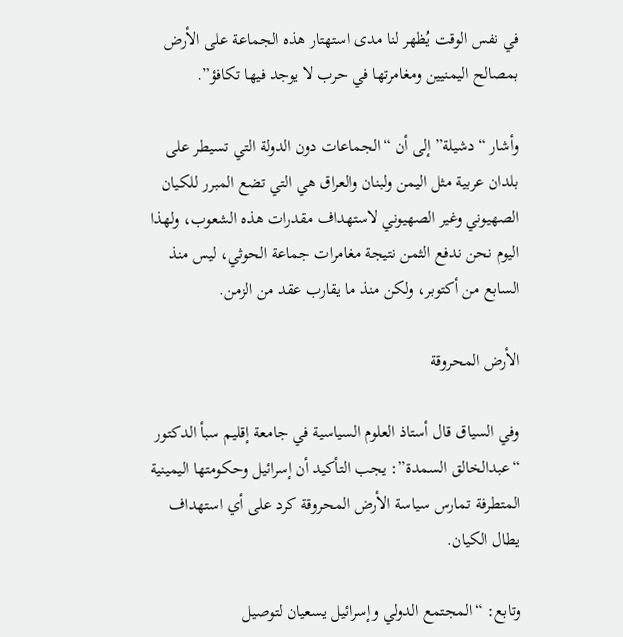في نفس الوقت يُظهر لنا مدى استهتار هذه الجماعة على الأرض بمصالح اليمنيين ومغامرتها في حرب لا يوجد فيها تكافؤ”.

وأشار “دشيلة” إلى أن “الجماعات دون الدولة التي تسيطر على بلدان عربية مثل اليمن ولبنان والعراق هي التي تضع المبرر للكيان الصهيوني وغير الصهيوني لاستهداف مقدرات هذه الشعوب، ولهذا اليوم نحن ندفع الثمن نتيجة مغامرات جماعة الحوثي، ليس منذ السابع من أكتوبر، ولكن منذ ما يقارب عقد من الزمن.

الأرض المحروقة

وفي السياق قال أستاذ العلوم السياسية في جامعة إقليم سبأ الدكتور “عبدالخالق السمدة”: يجب التأكيد أن إسرائيل وحكومتها اليمينية المتطرفة تمارس سياسة الأرض المحروقة كرد على أي استهداف يطال الكيان.

وتابع: “المجتمع الدولي وإسرائيل يسعيان لتوصيل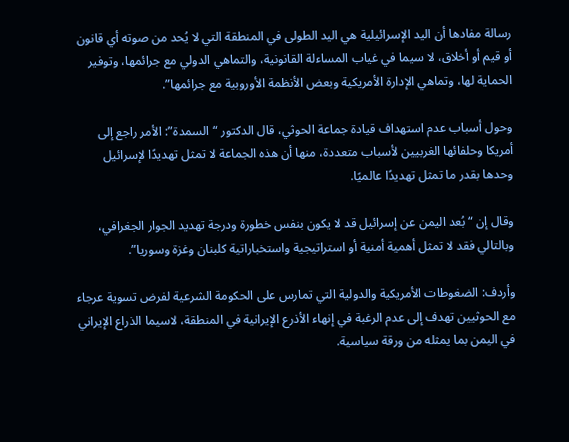رسالة مفادها أن اليد الإسرائيلية هي اليد الطولى في المنطقة التي لا يُحد من صوته أي قانون أو قيم أو أخلاق، لا سيما في غياب المساءلة القانونية، والتماهي الدولي مع جرائمها، وتوفير الحماية لها، وتماهي الإدارة الأمريكية وبعض الأنظمة الأوروبية مع جرائمها”.

وحول أسباب عدم استهداف قيادة جماعة الحوثي، قال الدكتور “السمدة”: الأمر راجع إلى أمريكا وحلفائها الغربيين لأسباب متعددة، منها أن هذه الجماعة لا تمثل تهديدًا لإسرائيل وحدها بقدر ما تمثل تهديدًا عالميًا.

وقال إن “بُعد اليمن عن إسرائيل قد لا يكون بنفس خطورة ودرجة تهديد الجوار الجغرافي، وبالتالي فقد لا تمثل أهمية أمنية أو استراتيجية واستخباراتية كلبنان وغزة وسوريا”.

وأردف: الضغوطات الأمريكية والدولية التي تمارس على الحكومة الشرعية لفرض تسوية عرجاء مع الحوثيين تهدف إلى عدم الرغبة في إنهاء الأذرع الإيرانية في المنطقة، لاسيما الذراع الإيراني في اليمن بما يمثله من ورقة سياسية.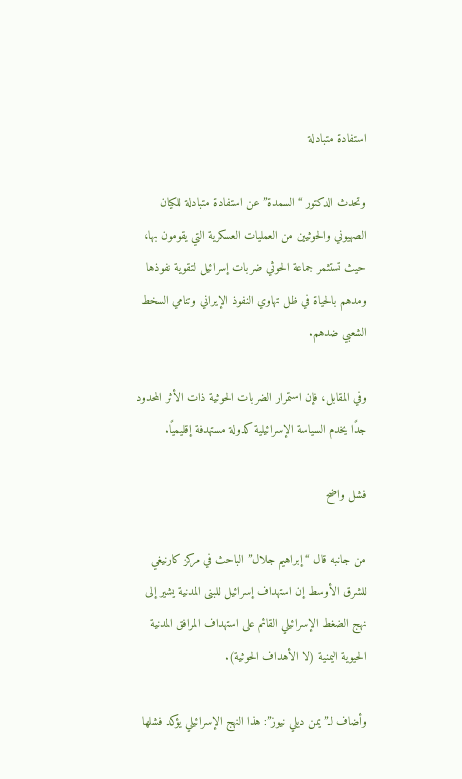استفادة متبادلة

وتحدث الدكتور “السمدة” عن استفادة متبادلة للكيان الصهيوني والحوثيين من العمليات العسكرية التي يقومون بها، حيث تستثمر جماعة الحوثي ضربات إسرائيل لتقوية نفوذها ومدهم بالحياة في ظل تهاوي النفوذ الإيراني وتنامي السخط الشعبي ضدهم.

وفي المقابل، فإن استمرار الضربات الحوثية ذات الأثر المحدود جدًا يخدم السياسة الإسرائيلية كدولة مستهدفة إقليميًا.

فشل واضح

من جانبه قال “إبراهيم جلال” الباحث في مركز كارنيغي للشرق الأوسط إن استهداف إسرائيل للبنى المدنية يشير إلى نهج الضغط الإسرائيلي القائم على استهداف المرافق المدنية الحيوية اليمنية (لا الأهداف الحوثية).

وأضاف لـ”يمن ديلي نيوز”: هذا النهج الإسرائيلي يؤكد فشلها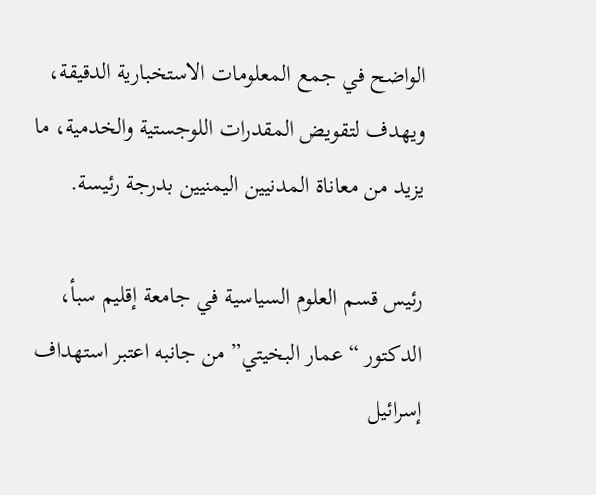الواضح في جمع المعلومات الاستخبارية الدقيقة، ويهدف لتقويض المقدرات اللوجستية والخدمية، ما يزيد من معاناة المدنيين اليمنيين بدرجة رئيسة.

رئيس قسم العلوم السياسية في جامعة إقليم سبأ، الدكتور “عمار البخيتي” من جانبه اعتبر استهداف إسرائيل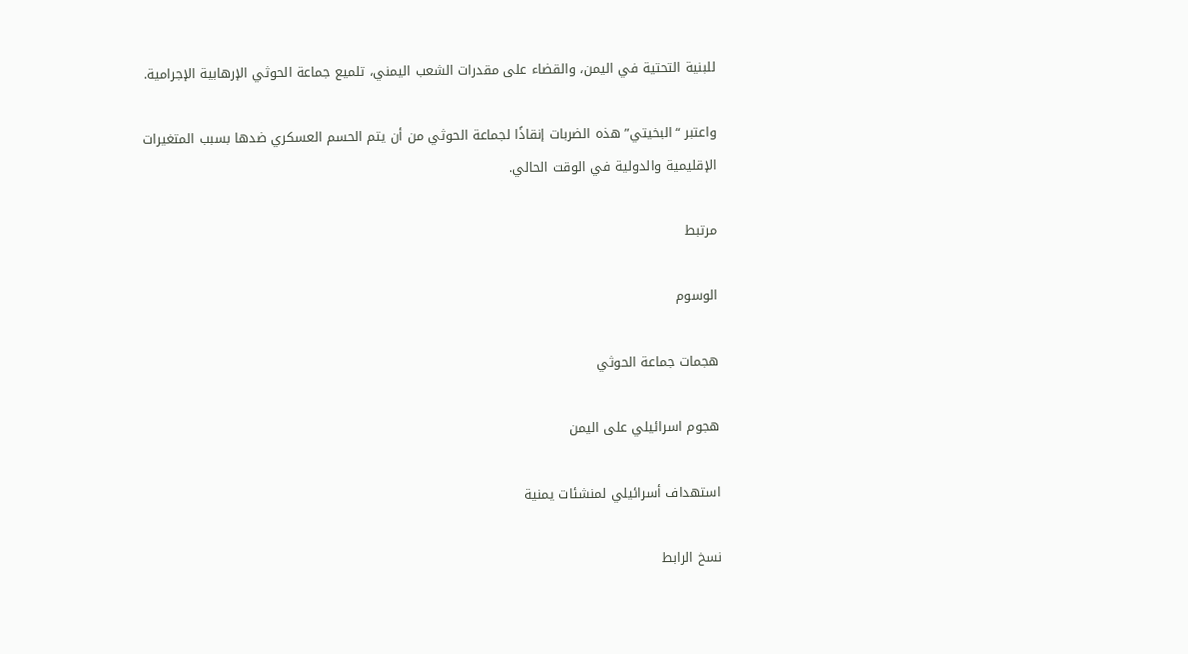للبنية التحتية في اليمن، والقضاء على مقدرات الشعب اليمني، تلميع جماعة الحوثي الإرهابية الإجرامية.

واعتبر “البخيتي” هذه الضربات إنقاذًا لجماعة الحوثي من أن يتم الحسم العسكري ضدها بسبب المتغيرات الإقليمية والدولية في الوقت الحالي.

مرتبط

الوسوم

هجمات جماعة الحوثي

هجوم اسرائيلي على اليمن

استهداف أسرائيلي لمنشئات يمنية

نسخ الرابط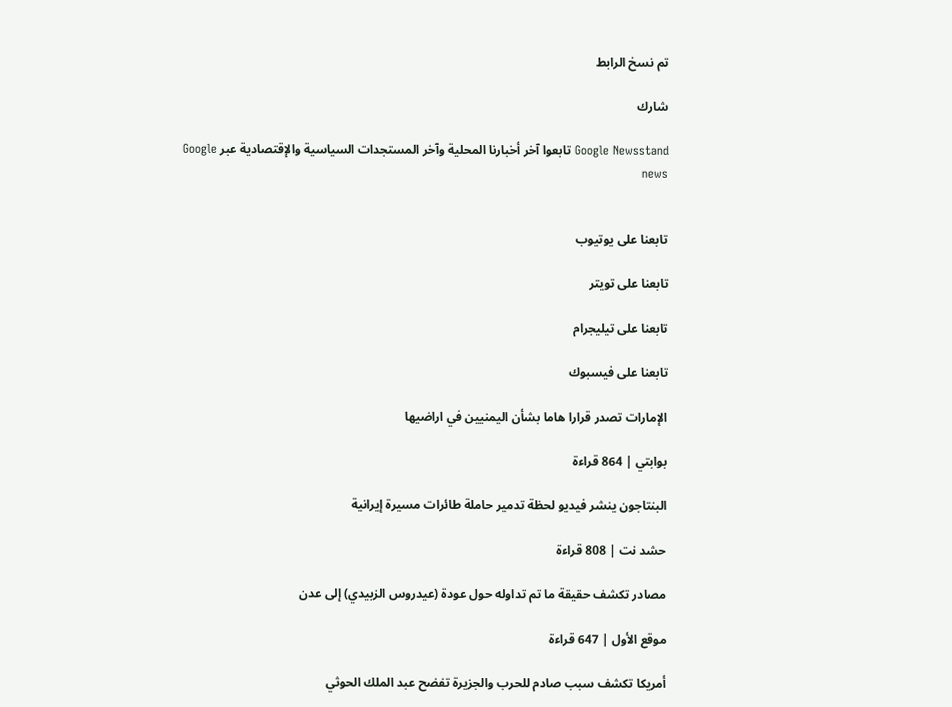تم نسخ الرابط

شارك

Google Newsstand تابعوا آخر أخبارنا المحلية وآخر المستجدات السياسية والإقتصادية عبر Google news


تابعنا على يوتيوب

تابعنا على تويتر

تابعنا على تيليجرام

تابعنا على فيسبوك

الإمارات تصدر قرارا هاما بشأن اليمنيين في اراضيها

بوابتي | 864 قراءة

البنتاجون ينشر فيديو لحظة تدمير حاملة طائرات مسيرة إيرانية

حشد نت | 808 قراءة

مصادر تكشف حقيقة ما تم تداوله حول عودة (عيدروس الزبيدي) إلى عدن

موقع الأول | 647 قراءة

أمريكا تكشف سبب صادم للحرب والجزيرة تفضح عبد الملك الحوثي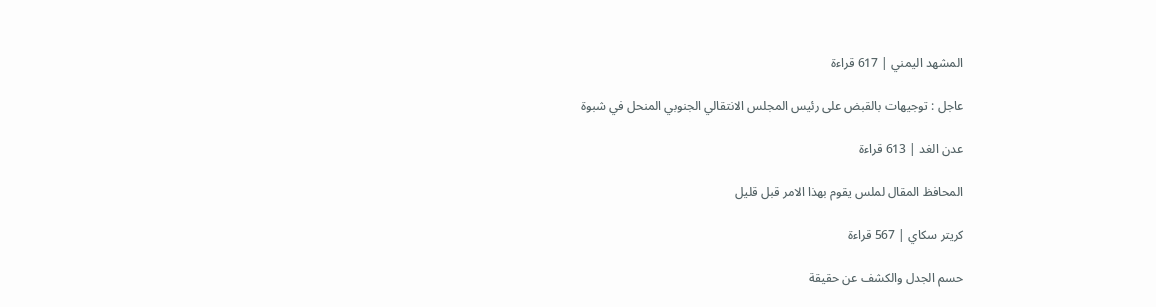المشهد اليمني | 617 قراءة

عاجل : توجيهات بالقبض على رئيس المجلس الانتقالي الجنوبي المنحل في شبوة

عدن الغد | 613 قراءة

المحافظ المقال لملس يقوم بهذا الامر قبل قليل

كريتر سكاي | 567 قراءة

حسم الجدل والكشف عن حقيقة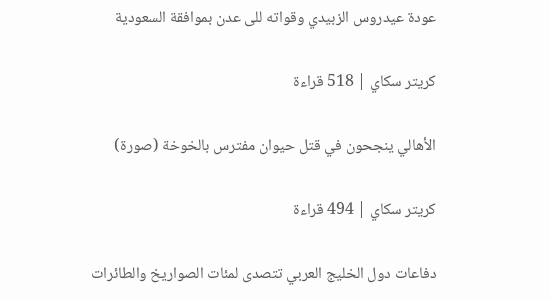عودة عيدروس الزبيدي وقواته للى عدن بموافقة السعودية

كريتر سكاي | 518 قراءة

الأهالي ينجحون في قتل حيوان مفترس بالخوخة (صورة)

كريتر سكاي | 494 قراءة

دفاعات دول الخليج العربي تتصدى لمئات الصواريخ والطائرات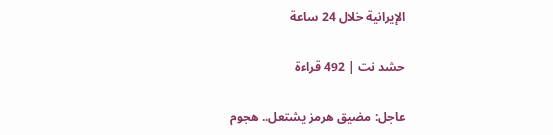الإيرانية خلال 24 ساعة

حشد نت | 492 قراءة

عاجل: مضيق هرمز يشتعل.. هجوم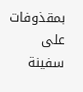بمقذوفات على سفينة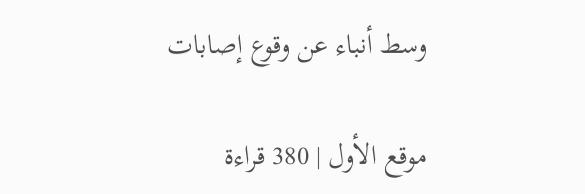وسط أنباء عن وقوع إصابات

موقع الأول | 380 قراءة